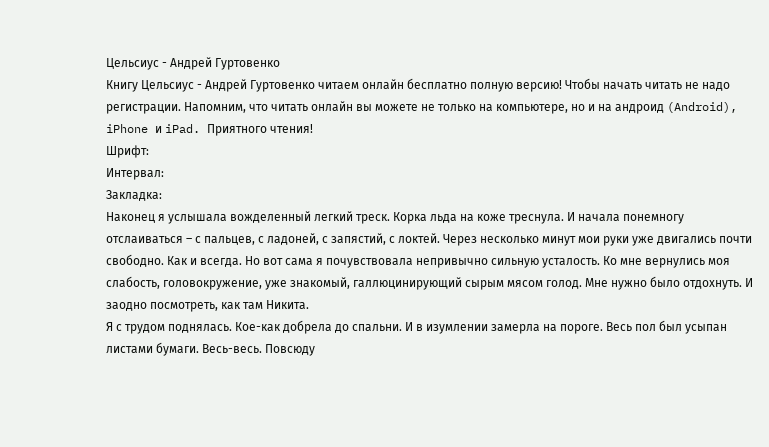Цельсиус - Андрей Гуртовенко
Книгу Цельсиус - Андрей Гуртовенко читаем онлайн бесплатно полную версию! Чтобы начать читать не надо регистрации. Напомним, что читать онлайн вы можете не только на компьютере, но и на андроид (Android), iPhone и iPad. Приятного чтения!
Шрифт:
Интервал:
Закладка:
Наконец я услышала вожделенный легкий треск. Корка льда на коже треснула. И начала понемногу отслаиваться – с пальцев, с ладоней, с запястий, с локтей. Через несколько минут мои руки уже двигались почти свободно. Как и всегда. Но вот сама я почувствовала непривычно сильную усталость. Ко мне вернулись моя слабость, головокружение, уже знакомый, галлюцинирующий сырым мясом голод. Мне нужно было отдохнуть. И заодно посмотреть, как там Никита.
Я с трудом поднялась. Кое-как добрела до спальни. И в изумлении замерла на пороге. Весь пол был усыпан листами бумаги. Весь-весь. Повсюду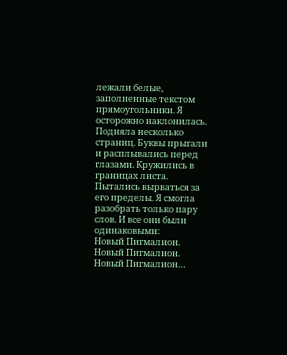лежали белые, заполненные текстом прямоугольники. Я осторожно наклонилась. Подняла несколько страниц. Буквы прыгали и расплывались перед глазами. Кружились в границах листа. Пытались вырваться за его пределы. Я смогла разобрать только пару слов. И все они были одинаковыми:
Новый Пигмалион. Новый Пигмалион. Новый Пигмалион…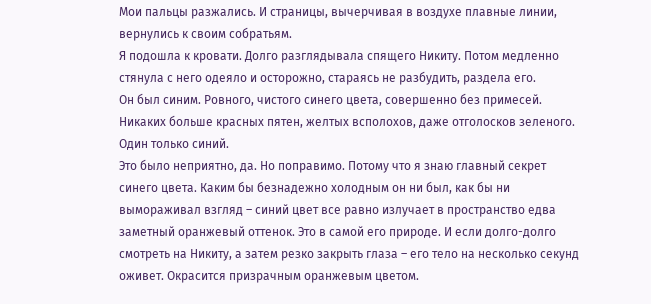Мои пальцы разжались. И страницы, вычерчивая в воздухе плавные линии, вернулись к своим собратьям.
Я подошла к кровати. Долго разглядывала спящего Никиту. Потом медленно стянула с него одеяло и осторожно, стараясь не разбудить, раздела его.
Он был синим. Ровного, чистого синего цвета, совершенно без примесей. Никаких больше красных пятен, желтых всполохов, даже отголосков зеленого. Один только синий.
Это было неприятно, да. Но поправимо. Потому что я знаю главный секрет синего цвета. Каким бы безнадежно холодным он ни был, как бы ни вымораживал взгляд – синий цвет все равно излучает в пространство едва заметный оранжевый оттенок. Это в самой его природе. И если долго-долго смотреть на Никиту, а затем резко закрыть глаза – его тело на несколько секунд оживет. Окрасится призрачным оранжевым цветом.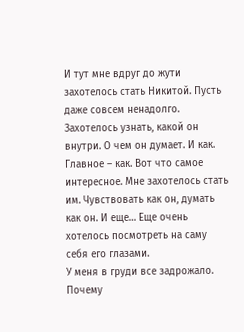И тут мне вдруг до жути захотелось стать Никитой. Пусть даже совсем ненадолго. Захотелось узнать, какой он внутри. О чем он думает. И как. Главное – как. Вот что самое интересное. Мне захотелось стать им. Чувствовать как он, думать как он. И еще… Еще очень хотелось посмотреть на саму себя его глазами.
У меня в груди все задрожало. Почему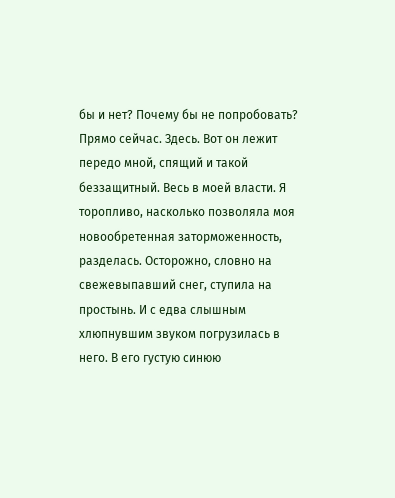бы и нет? Почему бы не попробовать? Прямо сейчас. Здесь. Вот он лежит передо мной, спящий и такой беззащитный. Весь в моей власти. Я торопливо, насколько позволяла моя новообретенная заторможенность, разделась. Осторожно, словно на свежевыпавший снег, ступила на простынь. И с едва слышным хлюпнувшим звуком погрузилась в него. В его густую синюю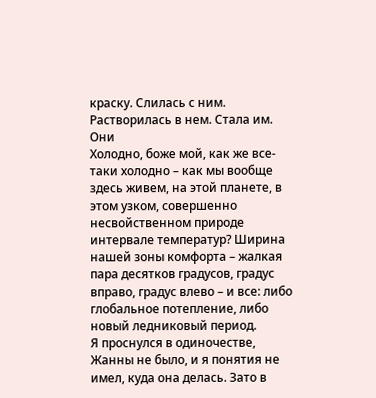краску. Слилась с ним. Растворилась в нем. Стала им.
Они
Холодно, боже мой, как же все-таки холодно – как мы вообще здесь живем, на этой планете, в этом узком, совершенно несвойственном природе интервале температур? Ширина нашей зоны комфорта – жалкая пара десятков градусов, градус вправо, градус влево – и все: либо глобальное потепление, либо новый ледниковый период.
Я проснулся в одиночестве, Жанны не было, и я понятия не имел, куда она делась. Зато в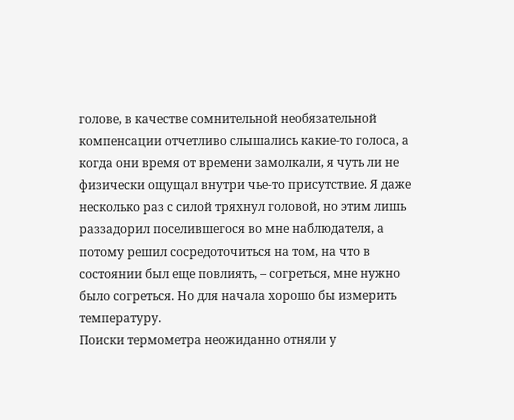голове, в качестве сомнительной необязательной компенсации отчетливо слышались какие-то голоса, а когда они время от времени замолкали, я чуть ли не физически ощущал внутри чье-то присутствие. Я даже несколько раз с силой тряхнул головой, но этим лишь раззадорил поселившегося во мне наблюдателя, а потому решил сосредоточиться на том, на что в состоянии был еще повлиять, – согреться, мне нужно было согреться. Но для начала хорошо бы измерить температуру.
Поиски термометра неожиданно отняли у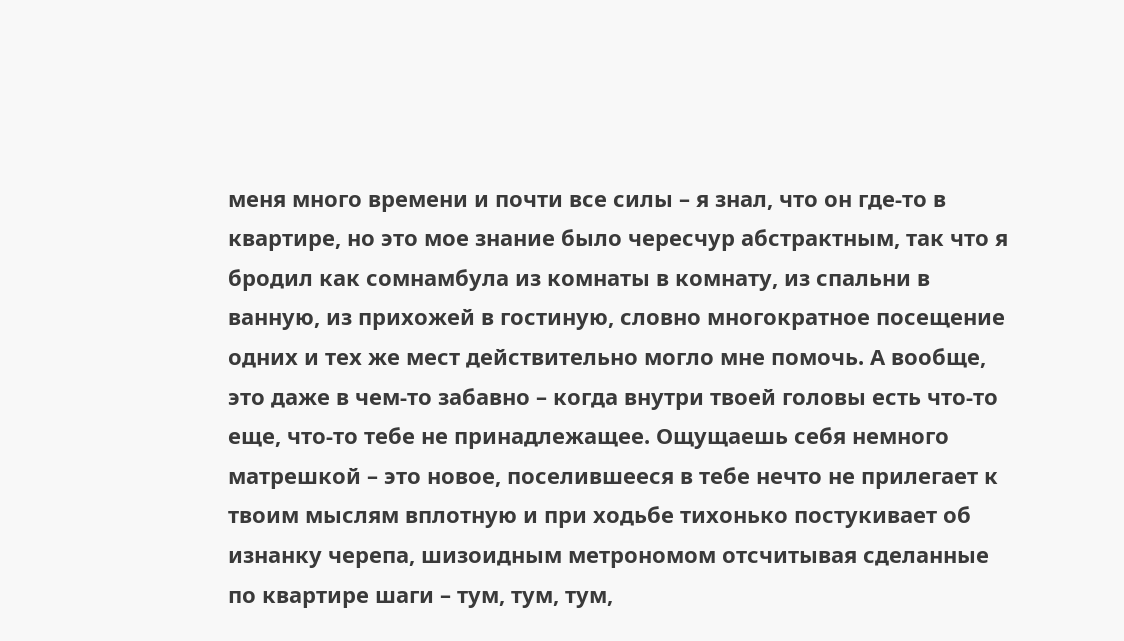меня много времени и почти все силы – я знал, что он где-то в квартире, но это мое знание было чересчур абстрактным, так что я бродил как сомнамбула из комнаты в комнату, из спальни в ванную, из прихожей в гостиную, словно многократное посещение одних и тех же мест действительно могло мне помочь. А вообще, это даже в чем-то забавно – когда внутри твоей головы есть что-то еще, что-то тебе не принадлежащее. Ощущаешь себя немного матрешкой – это новое, поселившееся в тебе нечто не прилегает к твоим мыслям вплотную и при ходьбе тихонько постукивает об изнанку черепа, шизоидным метрономом отсчитывая сделанные по квартире шаги – тум, тум, тум,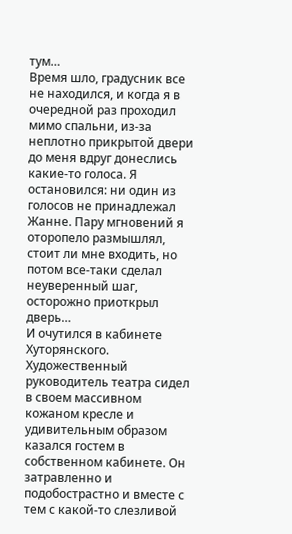тум…
Время шло, градусник все не находился, и когда я в очередной раз проходил мимо спальни, из-за неплотно прикрытой двери до меня вдруг донеслись какие-то голоса. Я остановился: ни один из голосов не принадлежал Жанне. Пару мгновений я оторопело размышлял, стоит ли мне входить, но потом все-таки сделал неуверенный шаг, осторожно приоткрыл дверь…
И очутился в кабинете Хуторянского.
Художественный руководитель театра сидел в своем массивном кожаном кресле и удивительным образом казался гостем в собственном кабинете. Он затравленно и подобострастно и вместе с тем с какой-то слезливой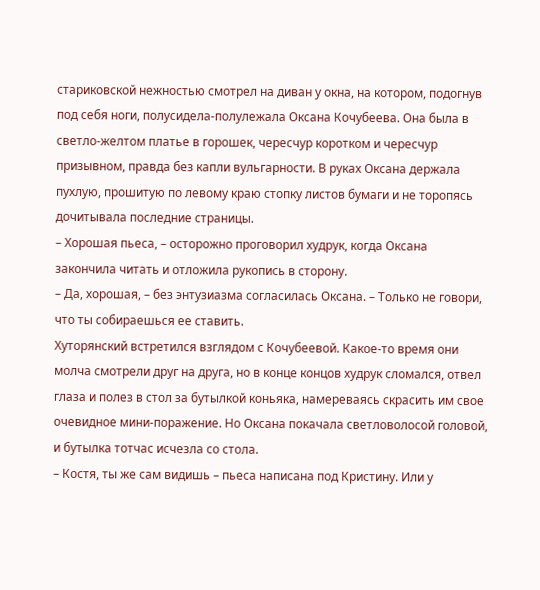стариковской нежностью смотрел на диван у окна, на котором, подогнув под себя ноги, полусидела-полулежала Оксана Кочубеева. Она была в светло-желтом платье в горошек, чересчур коротком и чересчур призывном, правда без капли вульгарности. В руках Оксана держала пухлую, прошитую по левому краю стопку листов бумаги и не торопясь дочитывала последние страницы.
– Хорошая пьеса, – осторожно проговорил худрук, когда Оксана закончила читать и отложила рукопись в сторону.
– Да, хорошая, – без энтузиазма согласилась Оксана. – Только не говори, что ты собираешься ее ставить.
Хуторянский встретился взглядом с Кочубеевой. Какое-то время они молча смотрели друг на друга, но в конце концов худрук сломался, отвел глаза и полез в стол за бутылкой коньяка, намереваясь скрасить им свое очевидное мини-поражение. Но Оксана покачала светловолосой головой, и бутылка тотчас исчезла со стола.
– Костя, ты же сам видишь – пьеса написана под Кристину. Или у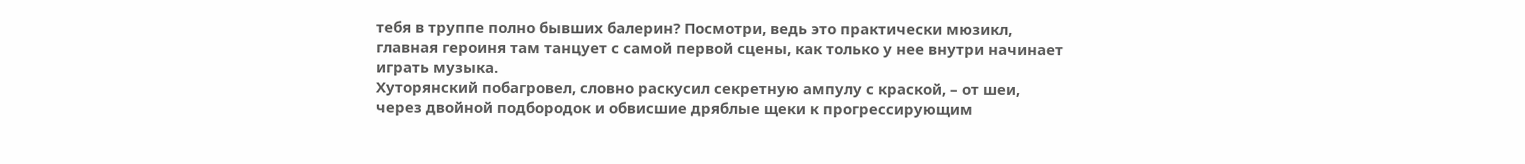тебя в труппе полно бывших балерин? Посмотри, ведь это практически мюзикл, главная героиня там танцует с самой первой сцены, как только у нее внутри начинает играть музыка.
Хуторянский побагровел, словно раскусил секретную ампулу с краской, – от шеи, через двойной подбородок и обвисшие дряблые щеки к прогрессирующим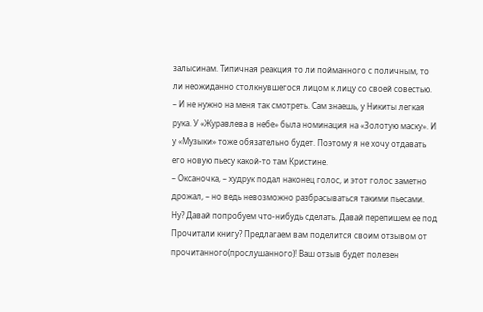залысинам. Типичная реакция то ли пойманного с поличным, то ли неожиданно столкнувшегося лицом к лицу со своей совестью.
– И не нужно на меня так смотреть. Сам знаешь, у Никиты легкая рука. У «Журавлева в небе» была номинация на «Золотую маску». И у «Музыки» тоже обязательно будет. Поэтому я не хочу отдавать его новую пьесу какой-то там Кристине.
– Оксаночка, – худрук подал наконец голос, и этот голос заметно дрожал, – но ведь невозможно разбрасываться такими пьесами. Ну? Давай попробуем что-нибудь сделать. Давай перепишем ее под
Прочитали книгу? Предлагаем вам поделится своим отзывом от прочитанного(прослушанного)! Ваш отзыв будет полезен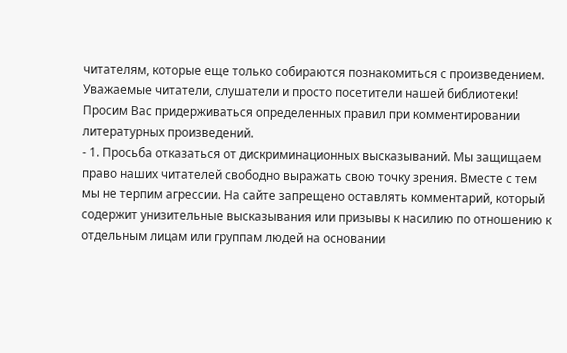читателям, которые еще только собираются познакомиться с произведением.
Уважаемые читатели, слушатели и просто посетители нашей библиотеки! Просим Вас придерживаться определенных правил при комментировании литературных произведений.
- 1. Просьба отказаться от дискриминационных высказываний. Мы защищаем право наших читателей свободно выражать свою точку зрения. Вместе с тем мы не терпим агрессии. На сайте запрещено оставлять комментарий, который содержит унизительные высказывания или призывы к насилию по отношению к отдельным лицам или группам людей на основании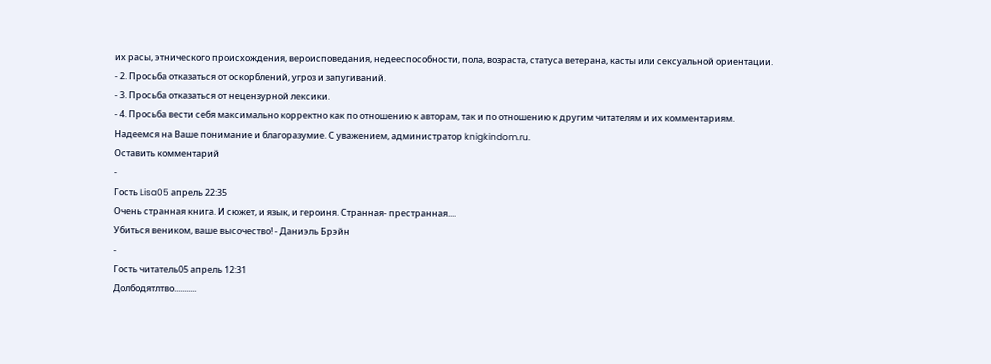их расы, этнического происхождения, вероисповедания, недееспособности, пола, возраста, статуса ветерана, касты или сексуальной ориентации.
- 2. Просьба отказаться от оскорблений, угроз и запугиваний.
- 3. Просьба отказаться от нецензурной лексики.
- 4. Просьба вести себя максимально корректно как по отношению к авторам, так и по отношению к другим читателям и их комментариям.
Надеемся на Ваше понимание и благоразумие. С уважением, администратор knigkindom.ru.
Оставить комментарий
-
Гость Lisa05 апрель 22:35
Очень странная книга. И сюжет, и язык, и героиня. Странная- престранная....
Убиться веником, ваше высочество! - Даниэль Брэйн
-
Гость читатель05 апрель 12:31
Долбодятлтво...........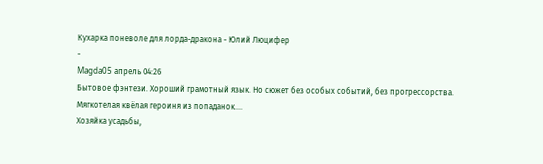Кухарка поневоле для лорда-дракона - Юлий Люцифер
-
Magda05 апрель 04:26
Бытовое фэнтези. Хороший грамотный язык. Но сюжет без особых событий, без прогрессорства. Мягкотелая квёлая героиня из попаданок....
Хозяйка усадьбы,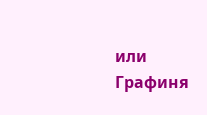или Графиня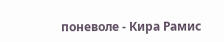поневоле - Кира Рамис